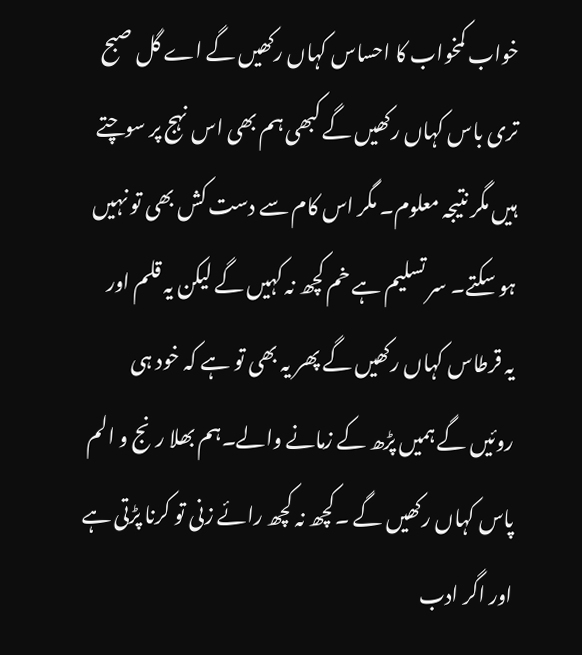خواب کمخواب کا احساس کہاں رکھیں گے اے گل صبح تری باس کہاں رکھیں گے کبھی ہم بھی اس نہج پر سوچتے ہیں مگر نتیجہ معلوم۔ مگر اس کام سے دست کش بھی تو نہیں ہو سکتے۔ سر تسلیم ہے خم کچھ نہ کہیں گے لیکن یہ قلم اور یہ قرطاس کہاں رکھیں گے پھر یہ بھی تو ہے کہ خود ہی روئیں گے ہمیں پڑھ کے زمانے والے۔ہم بھلا رنج و الم پاس کہاں رکھیں گے ۔کچھ نہ کچھ رائے زنی تو کرنا پڑتی ہے اور اگر ادب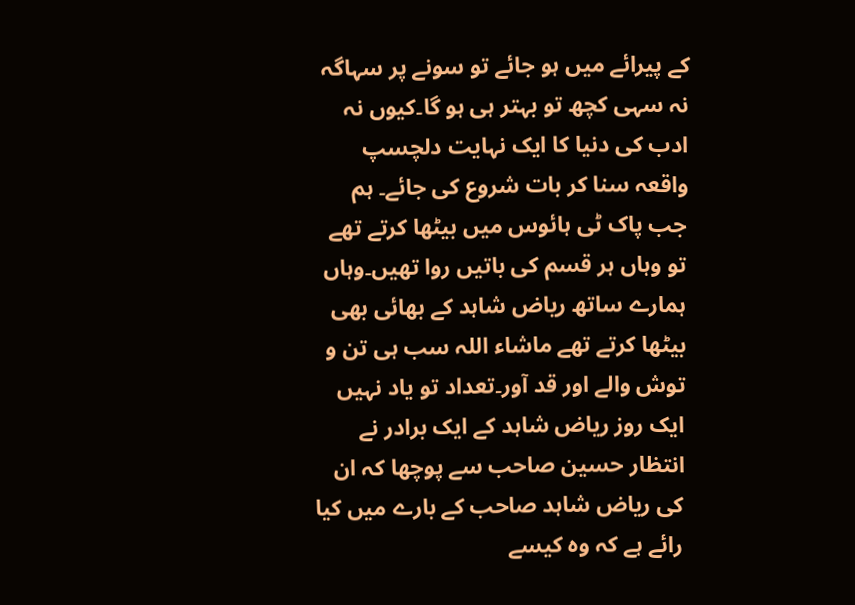کے پیرائے میں ہو جائے تو سونے پر سہاگہ نہ سہی کچھ تو بہتر ہی ہو گا۔کیوں نہ ادب کی دنیا کا ایک نہایت دلچسپ واقعہ سنا کر بات شروع کی جائے۔ ہم جب پاک ٹی ہائوس میں بیٹھا کرتے تھے تو وہاں ہر قسم کی باتیں روا تھیں۔وہاں ہمارے ساتھ ریاض شاہد کے بھائی بھی بیٹھا کرتے تھے ماشاء اللہ سب ہی تن و توش والے اور قد آور۔تعداد تو یاد نہیں ایک روز ریاض شاہد کے ایک برادر نے انتظار حسین صاحب سے پوچھا کہ ان کی ریاض شاہد صاحب کے بارے میں کیا رائے ہے کہ وہ کیسے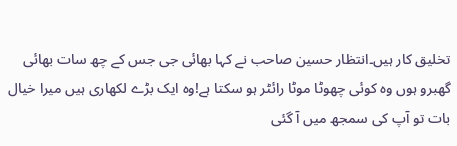تخلیق کار ہیں۔انتظار حسین صاحب نے کہا بھائی جی جس کے چھ سات بھائی گھبرو ہوں وہ کوئی چھوٹا موٹا رائٹر ہو سکتا ہے!وہ ایک بڑے لکھاری ہیں میرا خیال بات تو آپ کی سمجھ میں آ گئی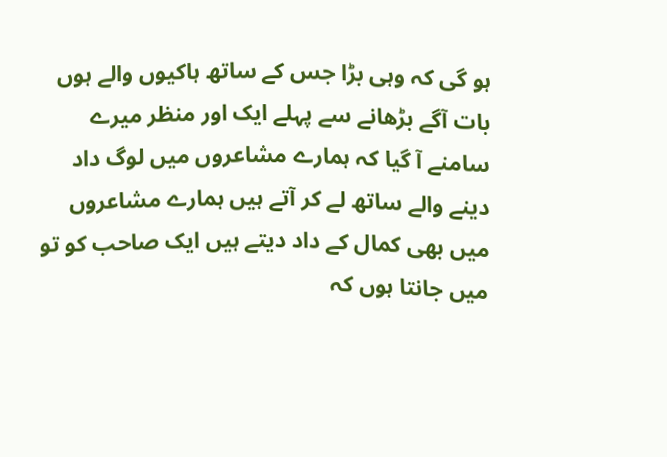ہو گی کہ وہی بڑا جس کے ساتھ ہاکیوں والے ہوں بات آگے بڑھانے سے پہلے ایک اور منظر میرے سامنے آ گیا کہ ہمارے مشاعروں میں لوگ داد دینے والے ساتھ لے کر آتے ہیں ہمارے مشاعروں میں بھی کمال کے داد دیتے ہیں ایک صاحب کو تو میں جانتا ہوں کہ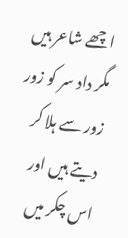اچھے شاعر ہیں مگر داد سر کو زور زور سے ہلا کر دیتے ہیں اور اس چکر میں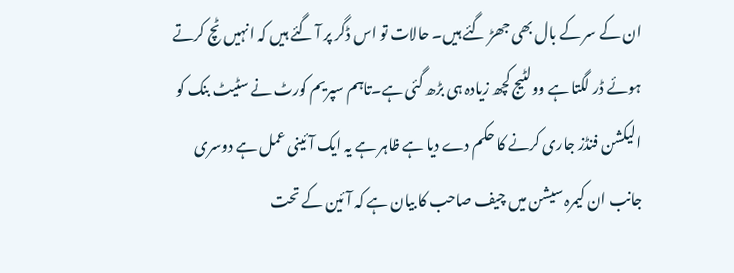ان کے سر کے بال بھی جھڑ گئے ہیں۔ حالات تو اس ڈگر پر آ گئے ہیں کہ انہیں ٹچ کرتے ہوئے ڈر لگتا ہے وولٹیج کچھ زیادہ ہی بڑھ گئی ہے۔تاہم سپریم کورٹ نے سٹیٹ بنک کو الیکشن فنڈز جاری کرنے کا حکم دے دیا ہے ظاہر ہے یہ ایک آئینی عمل ہے دوسری جانب ان کیمرہ سیشن میں چیف صاحب کا بیان ہے کہ آئین کے تحت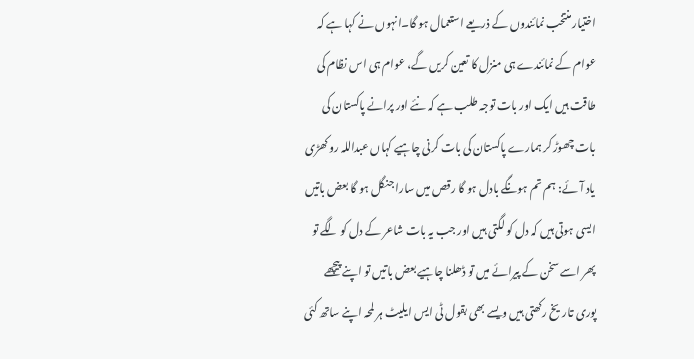اختیار منتخب نمائندوں کے ذریعے استعمال ہو گا۔انہوں نے کہا ہے کہ عوام کے نمائندے ہی منزل کا تعین کریں گے، عوام ہی اس نظام کی طاقت ہیں ایک اور بات توجہ طلب ہے کہ نئے اور پرانے پاکستان کی بات چھوڑ کر ہمارے پاکستان کی بات کرنی چاہیے کہاں عبداللہ روکھڑی یاد آئے: ہم تم ہونگے بادل ہو گا رقص میں سارا جنگل ہو گا بعض باتیں ایسی ہوتی ہیں کہ دل کو لگتی ہیں اور جب یہ بات شاعر کے دل کو لگے تو پھر اسے سخن کے پیرائے میں تو ڈھلنا چاہیے بعض باتیں تو اپنے پیچھے پوری تاریخ رکھتی ہیں ویسے بھی بقول ٹی ایس ایلیٹ ہر لمحہ اپنے ساتھ کئی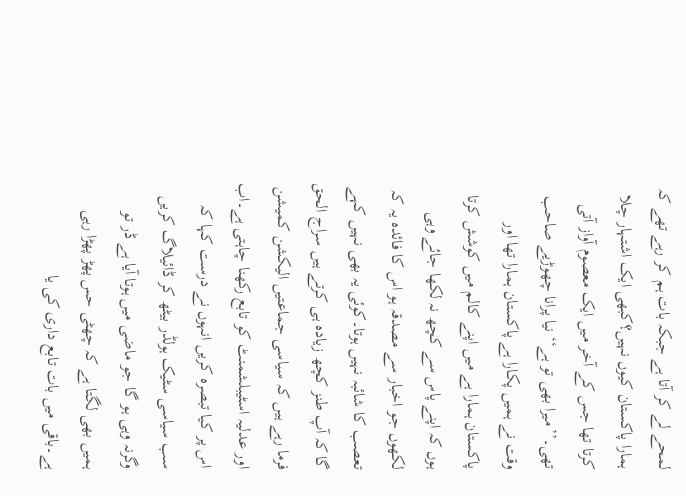لمحے لے کر آتا ہے جبکہ بات ہم کر رہے تھے کہ ہمارا پاکستان کیوں نہیں؟کبھی ایک اشتہار چلا کرتا تھا جس کے آخر میں ایک معصوم آواز آتی تھی۔’’میرا بھی تو ہے‘‘ نیا پرانا چھوڑیے صاحب وقت نے ہمیں پکارا ہے پاکستان ہمارا تھا اور پاکستان ہمارا ہے میں اپنے کالم میں کوشش کرتا ہوں کہ اپنے پاس سے کچھ نہ لکھا جائے وہی لکھوں جو اخبار سے مصدقہ ہو اس کا فائدہ یہ کہ تعصب کا شائبہ نہیں ہوتا۔کوئی یہ بھی نہیں کہے گا کہ آپ طنز کچھ زیادہ ہی کرتے ہیں سراج الحق فرما رہے ہیں کہ سیاسی جماعتیں الیکشن کمیشن اور عدلیہ اسٹیبلشمنٹ کو تابع رکھنا چاہتی ہے۔اب اس پر کیا تبصرہ کریں انہوں نے درست کہا کہ سب سیاسی سٹیک ہولڈر بیٹھ کر ڈائیلاگ کریں وگرنہ وہی ہو گا جو ماضی میں ہوتا آیا ہے ڈر تو ہمیں بھی لگتا ہے کہ چھٹی حس پھڑ پھڑا رہی ہے۔باقی میں بات تابع داری کی یا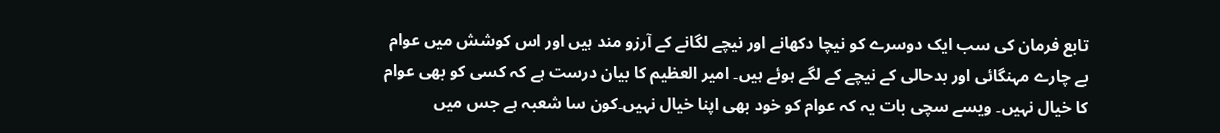تابع فرمان کی سب ایک دوسرے کو نیچا دکھانے اور نیچے لگانے کے آرزو مند ہیں اور اس کوشش میں عوام بے چارے مہنگائی اور بدحالی کے نیچے کے لگے ہوئے ہیں۔ امیر العظیم کا بیان درست ہے کہ کسی کو بھی عوام کا خیال نہیں۔ ویسے سچی بات یہ کہ عوام کو خود بھی اپنا خیال نہیں۔کون سا شعبہ ہے جس میں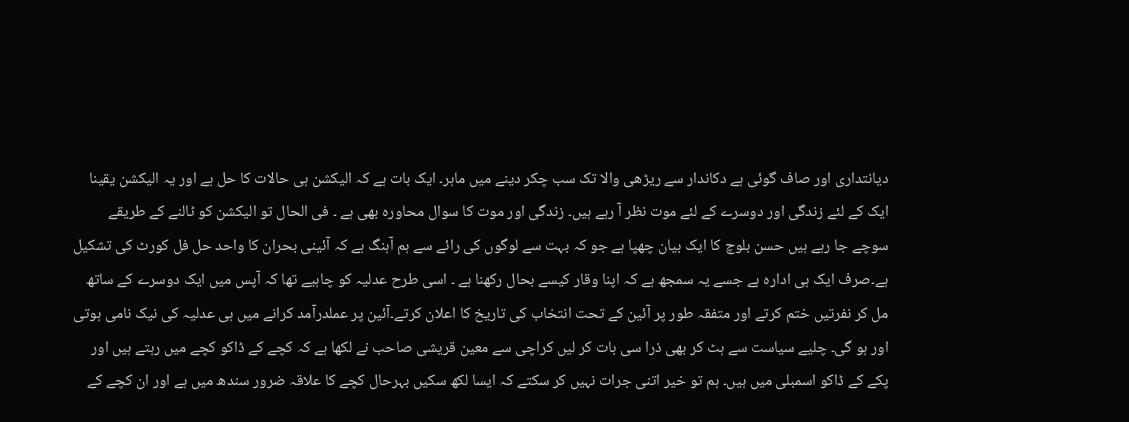دیانتداری اور صاف گوئی ہے دکاندار سے ریڑھی والا تک سب چکر دینے میں ماہر۔ ایک بات ہے کہ الیکشن ہی حالات کا حل ہے اور یہ الیکشن یقینا ایک کے لئے زندگی اور دوسرے کے لئے موت نظر آ رہے ہیں۔ زندگی اور موت کا سوال محاورہ بھی ہے ۔ فی الحال تو الیکشن کو ٹالنے کے طریقے سوچے جا رہے ہیں حسن بلوچ کا ایک بیان چھپا ہے جو کہ بہت سے لوگوں کی رائے سے ہم آہنگ ہے کہ آئینی بحران کا واحد حل فل کورٹ کی تشکیل ہے۔صرف ایک ہی ادارہ ہے جسے یہ سمجھ ہے کہ اپنا وقار کیسے بحال رکھنا ہے ۔ اسی طرح عدلیہ کو چاہیے تھا کہ آپس میں ایک دوسرے کے ساتھ مل کر نفرتیں ختم کرتے اور متفقہ طور پر آئین کے تحت انتخاب کی تاریخ کا اعلان کرتے۔آئین پر عملدرآمد کرانے میں ہی عدلیہ کی نیک نامی ہوتی اور ہو گی۔ چلیے سیاست سے ہٹ کر بھی ذرا سی بات کر لیں کراچی سے معین قریشی صاحب نے لکھا ہے کہ کچے کے ڈاکو کچے میں رہتے ہیں اور پکے کے ڈاکو اسمبلی میں ہیں۔ ہم تو خیر اتنی جرات نہیں کر سکتے کہ ایسا لکھ سکیں بہرحال کچے کا علاقہ ضرور سندھ میں ہے اور ان کچے کے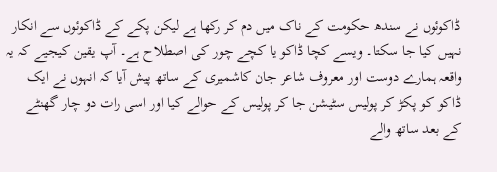ڈاکوئوں نے سندھ حکومت کے ناک میں دم کر رکھا ہے لیکن پکے کے ڈاکوئوں سے انکار نہیں کیا جا سکتا۔ ویسے کچا ڈاکو یا کچے چور کی اصطلاح ہے۔ آپ یقین کیجیے کہ یہ واقعہ ہمارے دوست اور معروف شاعر جان کاشمیری کے ساتھ پیش آیا کہ انہوں نے ایک ڈاکو کو پکڑ کر پولیس سٹیشن جا کر پولیس کے حوالے کیا اور اسی رات دو چار گھنٹے کے بعد ساتھ والے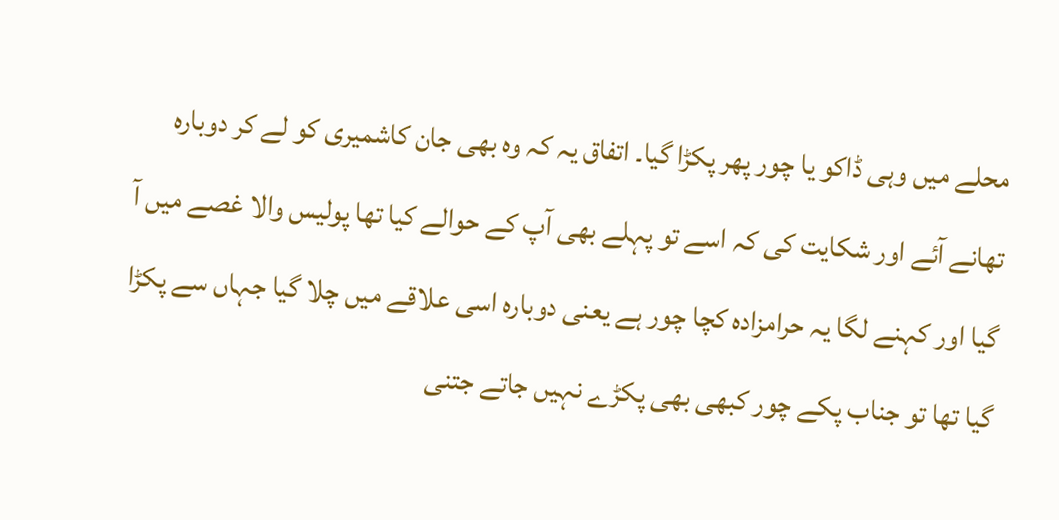محلے میں وہی ڈاکو یا چور پھر پکڑا گیا۔ اتفاق یہ کہ وہ بھی جان کاشمیری کو لے کر دوبارہ تھانے آئے اور شکایت کی کہ اسے تو پہلے بھی آپ کے حوالے کیا تھا پولیس والا غصے میں آ گیا اور کہنے لگا یہ حرامزادہ کچا چور ہے یعنی دوبارہ اسی علاقے میں چلا گیا جہاں سے پکڑا گیا تھا تو جناب پکے چور کبھی بھی پکڑے نہیں جاتے جتنی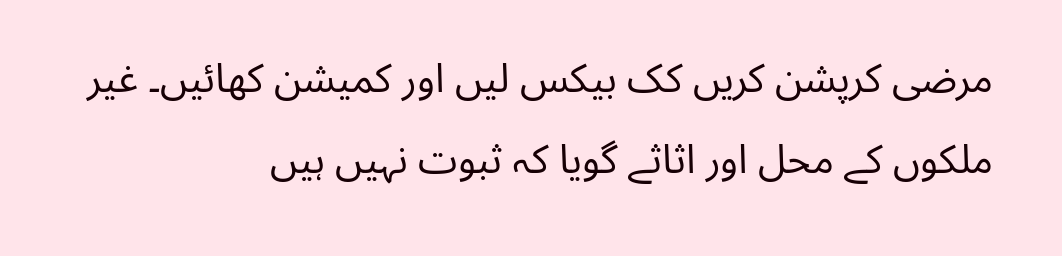مرضی کرپشن کریں کک بیکس لیں اور کمیشن کھائیں۔ غیر ملکوں کے محل اور اثاثے گویا کہ ثبوت نہیں ہیں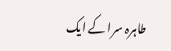طاہرہ سرا کے ایک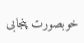خوبصورت پنجابی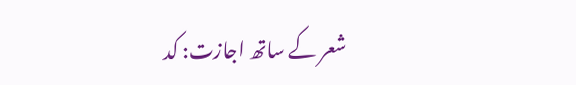شعر کے ساتھ اجازت: کد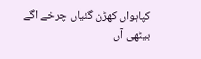کپاہواں کھڑن گئیاں چرخے اگے بیٹھی آں